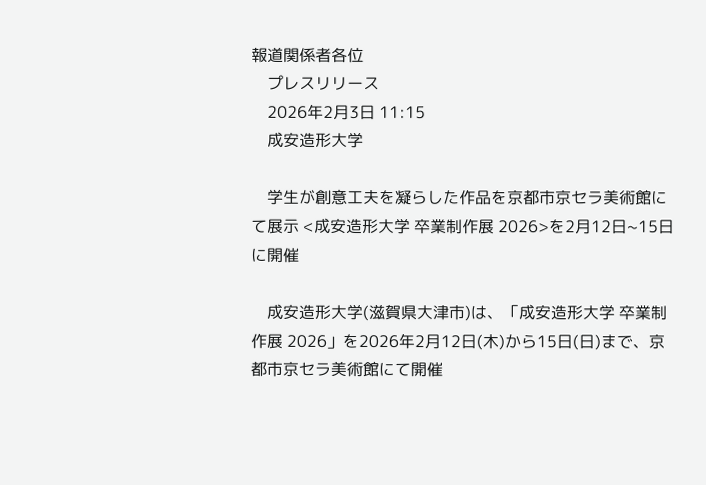報道関係者各位
    プレスリリース
    2026年2月3日 11:15
    成安造形大学

    学生が創意工夫を凝らした作品を京都市京セラ美術館にて展示 <成安造形大学 卒業制作展 2026>を2月12日~15日に開催

    成安造形大学(滋賀県大津市)は、「成安造形大学 卒業制作展 2026」を2026年2月12日(木)から15日(日)まで、京都市京セラ美術館にて開催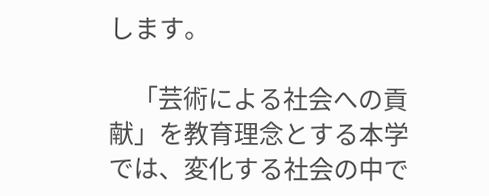します。

    「芸術による社会への貢献」を教育理念とする本学では、変化する社会の中で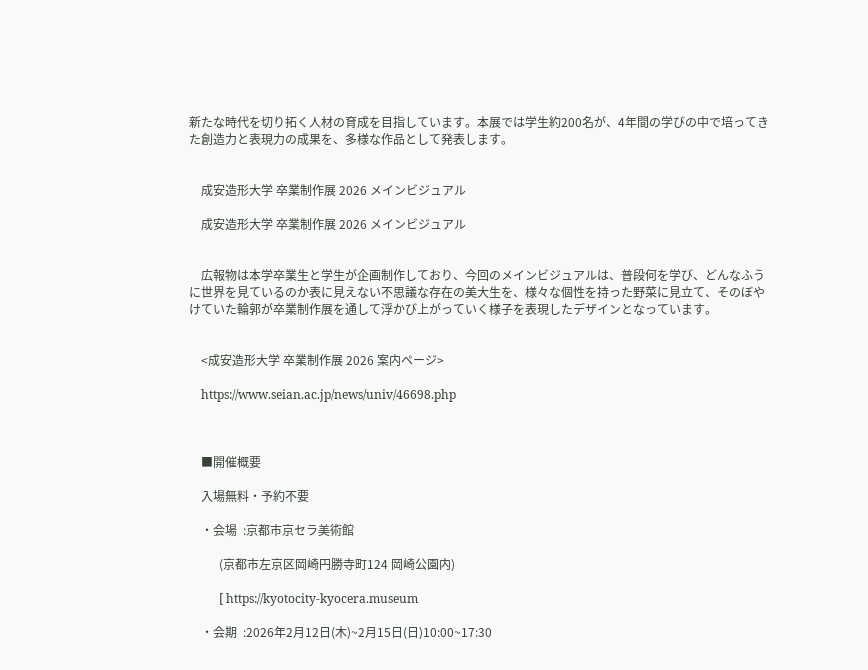新たな時代を切り拓く人材の育成を目指しています。本展では学生約200名が、4年間の学びの中で培ってきた創造力と表現力の成果を、多様な作品として発表します。


    成安造形大学 卒業制作展 2026 メインビジュアル

    成安造形大学 卒業制作展 2026 メインビジュアル


    広報物は本学卒業生と学生が企画制作しており、今回のメインビジュアルは、普段何を学び、どんなふうに世界を見ているのか表に見えない不思議な存在の美大生を、様々な個性を持った野菜に見立て、そのぼやけていた輪郭が卒業制作展を通して浮かび上がっていく様子を表現したデザインとなっています。


    <成安造形大学 卒業制作展 2026 案内ページ>

    https://www.seian.ac.jp/news/univ/46698.php



    ■開催概要

    入場無料・予約不要

    ・会場  :京都市京セラ美術館

          (京都市左京区岡崎円勝寺町124 岡崎公園内)

          [ https://kyotocity-kyocera.museum

    ・会期  :2026年2月12日(木)~2月15日(日)10:00~17:30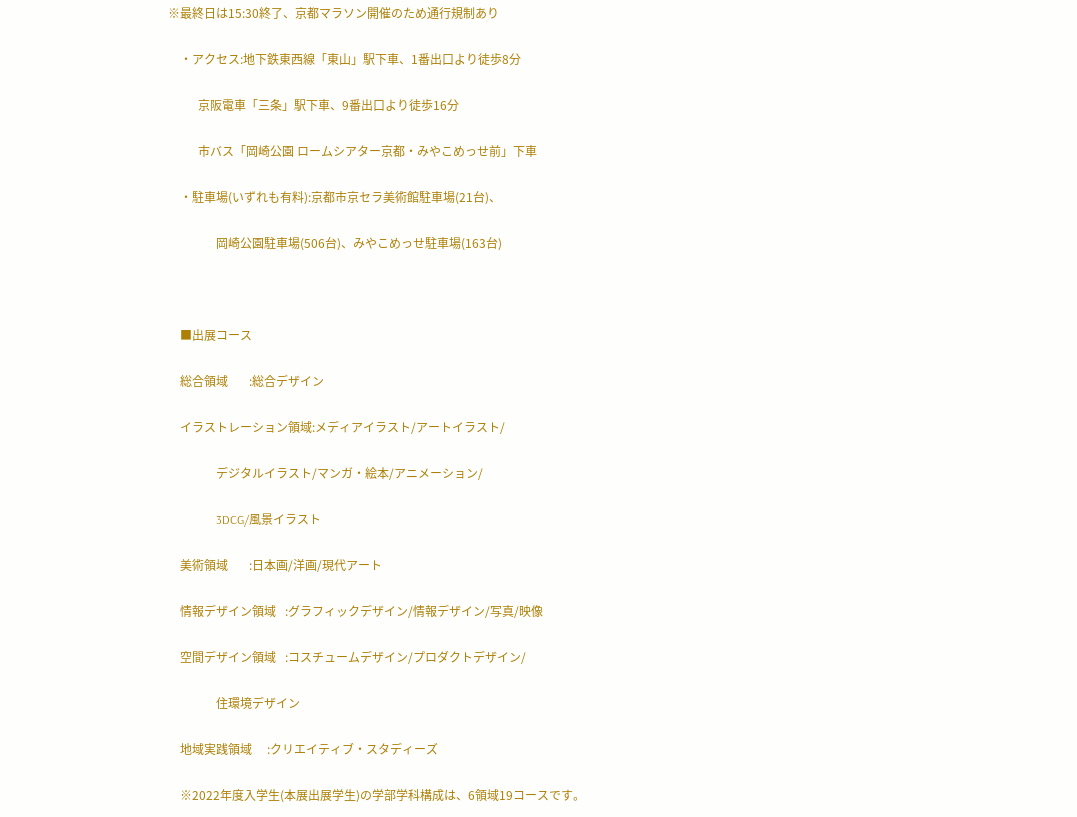※最終日は15:30終了、京都マラソン開催のため通行規制あり

    ・アクセス:地下鉄東西線「東山」駅下車、1番出口より徒歩8分

          京阪電車「三条」駅下車、9番出口より徒歩16分

          市バス「岡崎公園 ロームシアター京都・みやこめっせ前」下車

    ・駐車場(いずれも有料):京都市京セラ美術館駐車場(21台)、

                岡崎公園駐車場(506台)、みやこめっせ駐車場(163台)



    ■出展コース

    総合領域       :総合デザイン

    イラストレーション領域:メディアイラスト/アートイラスト/

                デジタルイラスト/マンガ・絵本/アニメーション/

                3DCG/風景イラスト

    美術領域       :日本画/洋画/現代アート

    情報デザイン領域   :グラフィックデザイン/情報デザイン/写真/映像

    空間デザイン領域   :コスチュームデザイン/プロダクトデザイン/

                住環境デザイン

    地域実践領域     :クリエイティブ・スタディーズ

    ※2022年度入学生(本展出展学生)の学部学科構成は、6領域19コースです。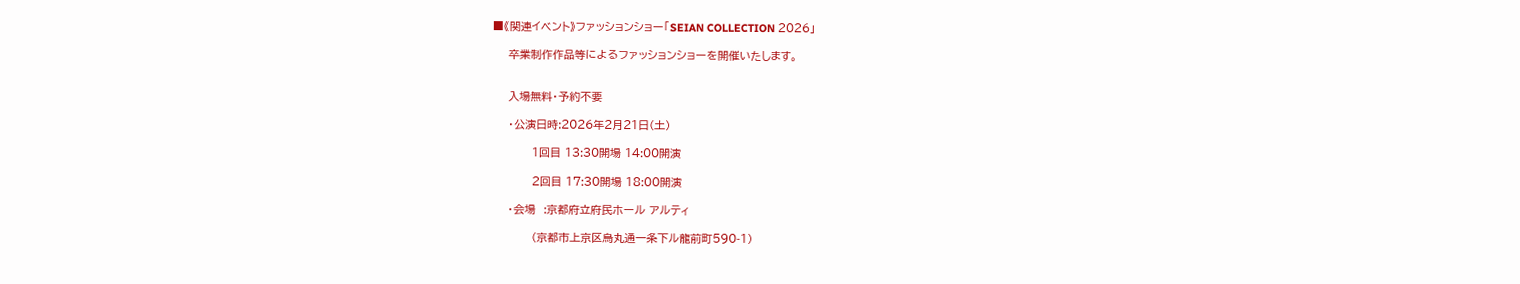■《関連イベント》ファッションショー「SEIAN COLLECTION 2026」

    卒業制作作品等によるファッションショーを開催いたします。


    入場無料・予約不要

    ・公演日時:2026年2月21日(土)

          1回目 13:30開場 14:00開演

          2回目 17:30開場 18:00開演

    ・会場  :京都府立府民ホール アルティ

          (京都市上京区烏丸通一条下ル龍前町590-1)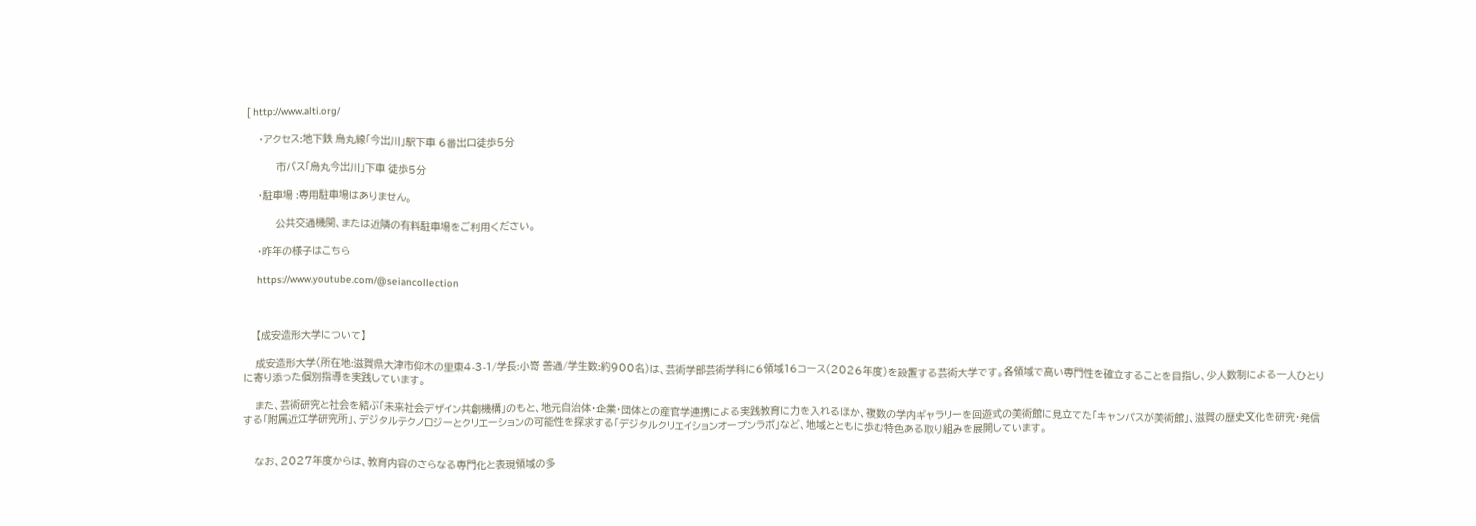[ http://www.alti.org/

    ・アクセス:地下鉄 烏丸線「今出川」駅下車 6番出口徒歩5分

          市バス「烏丸今出川」下車 徒歩5分

    ・駐車場 :専用駐車場はありません。

          公共交通機関、または近隣の有料駐車場をご利用ください。

    ・昨年の様子はこちら

    https://www.youtube.com/@seiancollection



    【成安造形大学について】

    成安造形大学(所在地:滋賀県大津市仰木の里東4-3-1/学長:小嵜 善通/学生数:約900名)は、芸術学部芸術学科に6領域16コース(2026年度)を設置する芸術大学です。各領域で高い専門性を確立することを目指し、少人数制による一人ひとりに寄り添った個別指導を実践しています。

    また、芸術研究と社会を結ぶ「未来社会デザイン共創機構」のもと、地元自治体・企業・団体との産官学連携による実践教育に力を入れるほか、複数の学内ギャラリーを回遊式の美術館に見立てた「キャンパスが美術館」、滋賀の歴史文化を研究・発信する「附属近江学研究所」、デジタルテクノロジーとクリエーションの可能性を探求する「デジタルクリエイションオープンラボ」など、地域とともに歩む特色ある取り組みを展開しています。


    なお、2027年度からは、教育内容のさらなる専門化と表現領域の多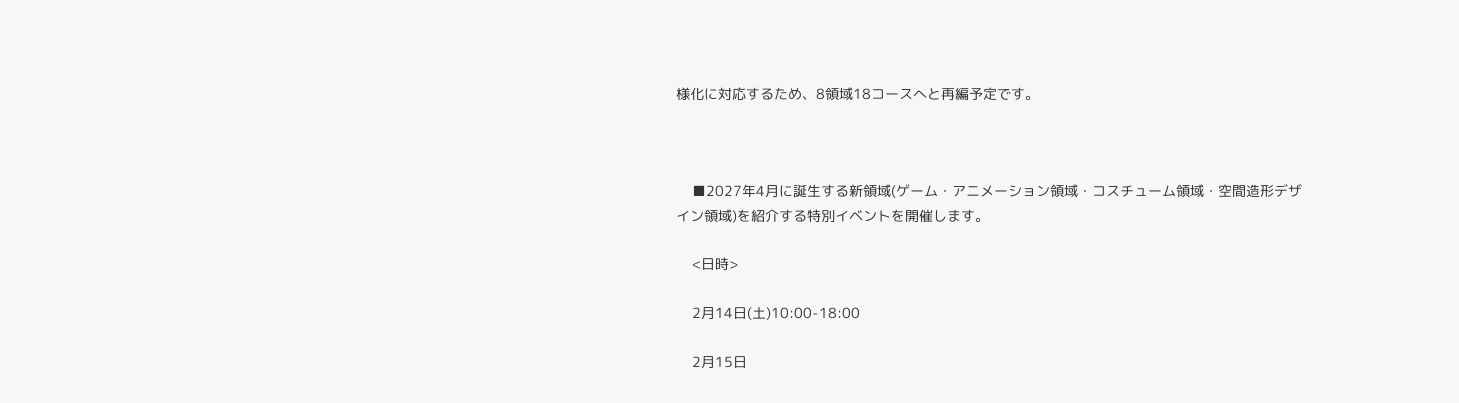様化に対応するため、8領域18コースへと再編予定です。



    ■2027年4月に誕生する新領域(ゲーム・アニメーション領域・コスチューム領域・空間造形デザイン領域)を紹介する特別イベントを開催します。

    <日時>

    2月14日(土)10:00-18:00

    2月15日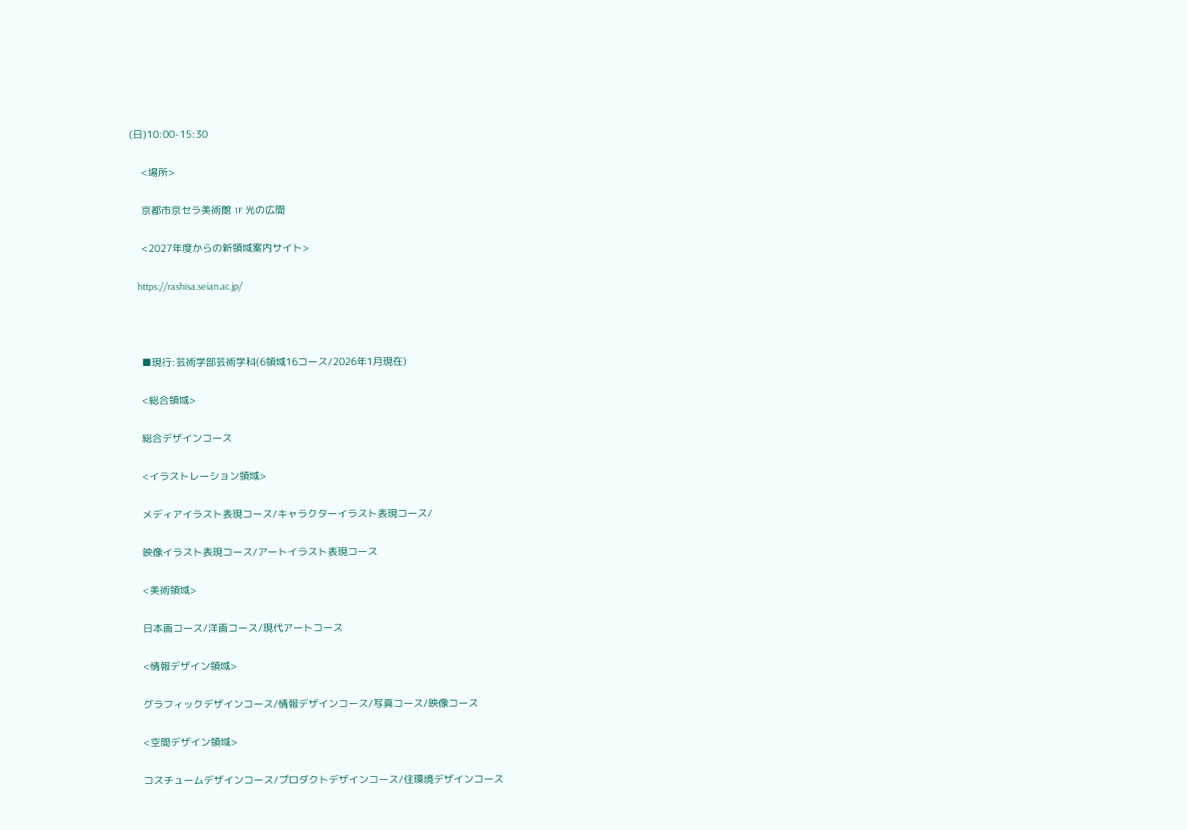(日)10:00-15:30

    <場所>

    京都市京セラ美術館 1F 光の広間

    <2027年度からの新領域案内サイト>

    https://rashisa.seian.ac.jp/



    ■現行:芸術学部芸術学科(6領域16コース/2026年1月現在)

    <総合領域>

    総合デザインコース

    <イラストレーション領域>

    メディアイラスト表現コース/キャラクターイラスト表現コース/

    映像イラスト表現コース/アートイラスト表現コース

    <美術領域>

    日本画コース/洋画コース/現代アートコース

    <情報デザイン領域>

    グラフィックデザインコース/情報デザインコース/写真コース/映像コース

    <空間デザイン領域>

    コスチュームデザインコース/プロダクトデザインコース/住環境デザインコース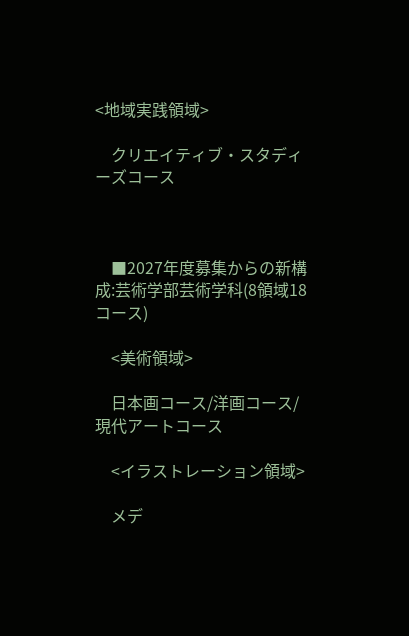<地域実践領域>

    クリエイティブ・スタディーズコース



    ■2027年度募集からの新構成:芸術学部芸術学科(8領域18コース)

    <美術領域>

    日本画コース/洋画コース/現代アートコース

    <イラストレーション領域>

    メデ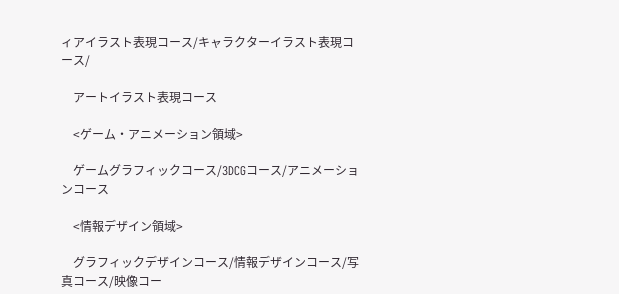ィアイラスト表現コース/キャラクターイラスト表現コース/

    アートイラスト表現コース

    <ゲーム・アニメーション領域>

    ゲームグラフィックコース/3DCGコース/アニメーションコース

    <情報デザイン領域>

    グラフィックデザインコース/情報デザインコース/写真コース/映像コー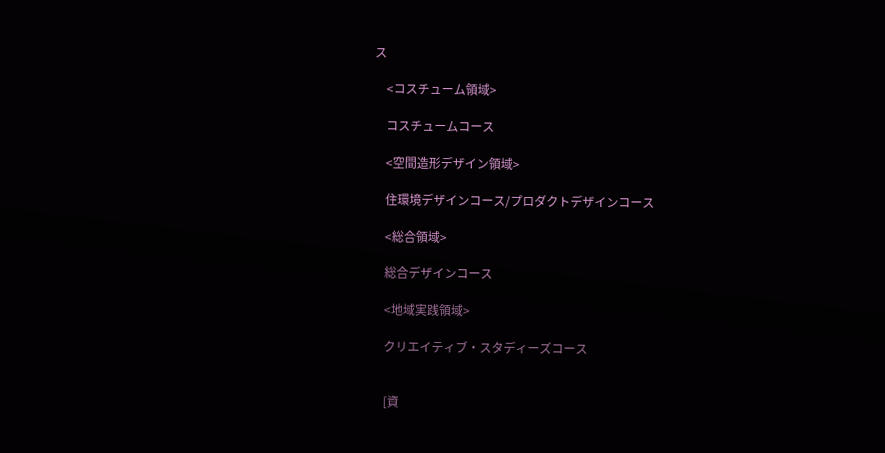ス

    <コスチューム領域>

    コスチュームコース

    <空間造形デザイン領域>

    住環境デザインコース/プロダクトデザインコース

    <総合領域>

    総合デザインコース

    <地域実践領域>

    クリエイティブ・スタディーズコース


    [資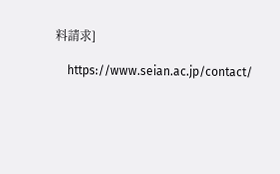料請求]

    https://www.seian.ac.jp/contact/